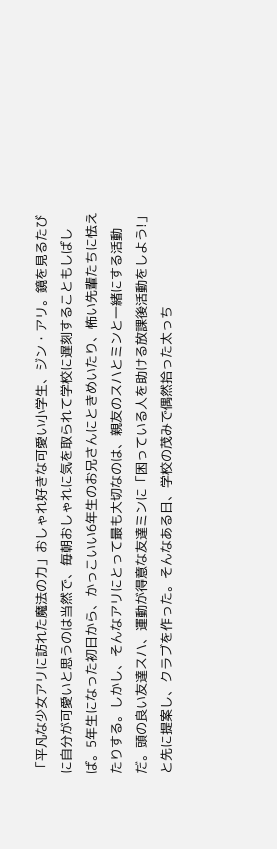「平凡な少女アリに訪れた魔法の力」おしゃれ好きな可愛い小学生、ジン・アリ。鏡を見るたびに自分が可愛いと思うのは当然で、毎朝おしゃれに気を取られて学校に遅刻することもしばしば。5年生になった初日から、かっこいい6年生のお兄さんにときめいたり、怖い先輩たちに怯えたりする。しかし、そんなアリにとって最も大切なのは、親友のスハとミンと一緒にする活動だ。頭の良い友達スハ、運動が得意な友達ミンに「困っている人を助ける放課後活動をしよう!」と先に提案し、クラブを作った。そんなある日、学校の茂みで偶然拾った太っち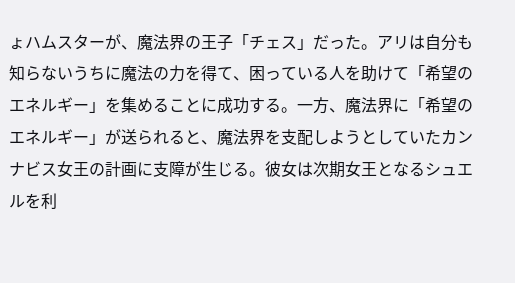ょハムスターが、魔法界の王子「チェス」だった。アリは自分も知らないうちに魔法の力を得て、困っている人を助けて「希望のエネルギー」を集めることに成功する。一方、魔法界に「希望のエネルギー」が送られると、魔法界を支配しようとしていたカンナビス女王の計画に支障が生じる。彼女は次期女王となるシュエルを利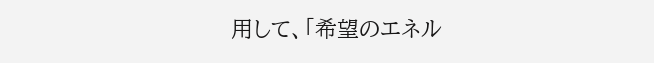用して、「希望のエネル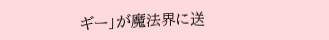ギー」が魔法界に送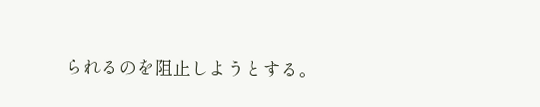られるのを阻止しようとする。